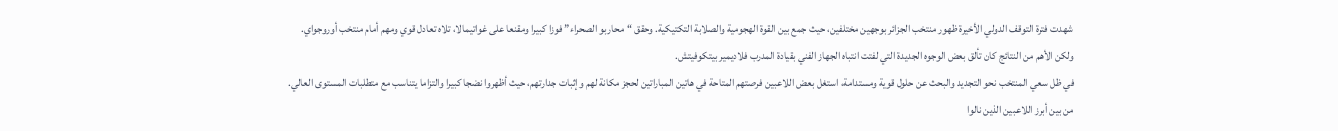شهدت فترة التوقف الدولي الأخيرة ظهور منتخب الجزائر بوجهين مختلفين، حيث جمع بين القوة الهجومية والصلابة التكتيكية. وحقق “محاربو الصحراء” فوزا كبيرا ومقنعا على غواتيمالا، تلاه تعادل قوي ومهم أمام منتخب أوروجواي.
ولكن الأهم من النتائج كان تألق بعض الوجوه الجديدة التي لفتت انتباه الجهاز الفني بقيادة المدرب فلاديمير بيتكوفيتش.
في ظل سعي المنتخب نحو التجديد والبحث عن حلول قوية ومستدامة، استغل بعض اللاعبين فرصتهم المتاحة في هاتين المباراتين لحجز مكانة لهم وإثبات جدارتهم، حيث أظهروا نضجا كبيرا والتزاما يتناسب مع متطلبات المستوى العالي.
من بين أبرز اللاعبين الذين نالوا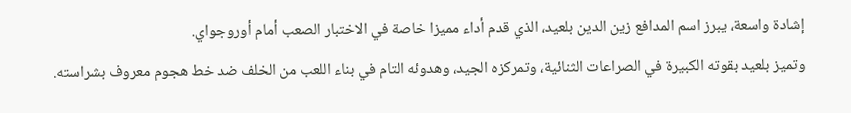إشادة واسعة، يبرز اسم المدافع زين الدين بلعيد، الذي قدم أداء مميزا خاصة في الاختبار الصعب أمام أوروجواي.
وتميز بلعيد بقوته الكبيرة في الصراعات الثنائية، وتمركزه الجيد، وهدوئه التام في بناء اللعب من الخلف ضد خط هجوم معروف بشراسته.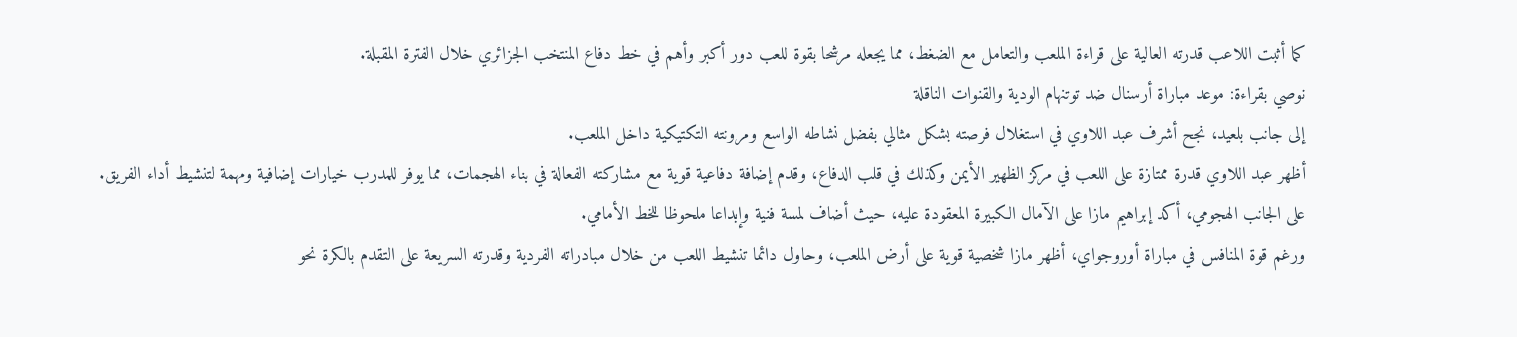كما أثبت اللاعب قدرته العالية على قراءة الملعب والتعامل مع الضغط، مما يجعله مرشحا بقوة للعب دور أكبر وأهم في خط دفاع المنتخب الجزائري خلال الفترة المقبلة.
نوصي بقراءة: موعد مباراة أرسنال ضد توتنهام الودية والقنوات الناقلة
إلى جانب بلعيد، نجح أشرف عبد اللاوي في استغلال فرصته بشكل مثالي بفضل نشاطه الواسع ومرونته التكتيكية داخل الملعب.
أظهر عبد اللاوي قدرة ممتازة على اللعب في مركز الظهير الأيمن وكذلك في قلب الدفاع، وقدم إضافة دفاعية قوية مع مشاركته الفعالة في بناء الهجمات، مما يوفر للمدرب خيارات إضافية ومهمة لتنشيط أداء الفريق.
على الجانب الهجومي، أكد إبراهيم مازا على الآمال الكبيرة المعقودة عليه، حيث أضاف لمسة فنية وإبداعا ملحوظا للخط الأمامي.
ورغم قوة المنافس في مباراة أوروجواي، أظهر مازا شخصية قوية على أرض الملعب، وحاول دائما تنشيط اللعب من خلال مبادراته الفردية وقدرته السريعة على التقدم بالكرة نحو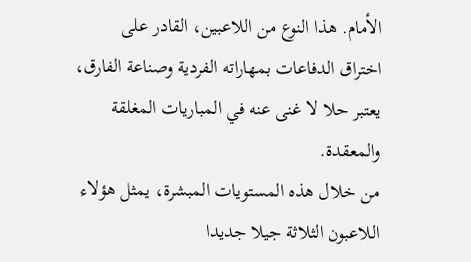الأمام. هذا النوع من اللاعبين، القادر على اختراق الدفاعات بمهاراته الفردية وصناعة الفارق، يعتبر حلا لا غنى عنه في المباريات المغلقة والمعقدة.
من خلال هذه المستويات المبشرة، يمثل هؤلاء اللاعبون الثلاثة جيلا جديدا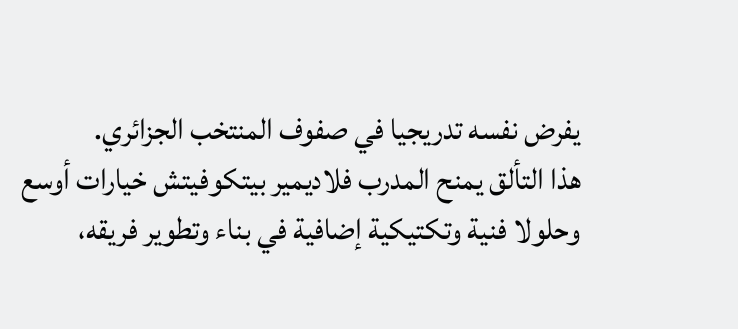يفرض نفسه تدريجيا في صفوف المنتخب الجزائري.
هذا التألق يمنح المدرب فلاديمير بيتكوفيتش خيارات أوسع وحلولا فنية وتكتيكية إضافية في بناء وتطوير فريقه،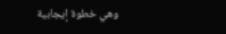وهي خطوة إيجابية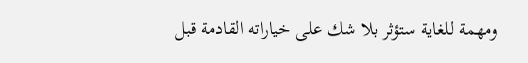ومهمة للغاية ستؤثر بلا شك على خياراته القادمة قبل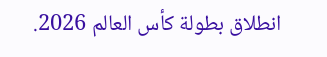انطلاق بطولة كأس العالم 2026.